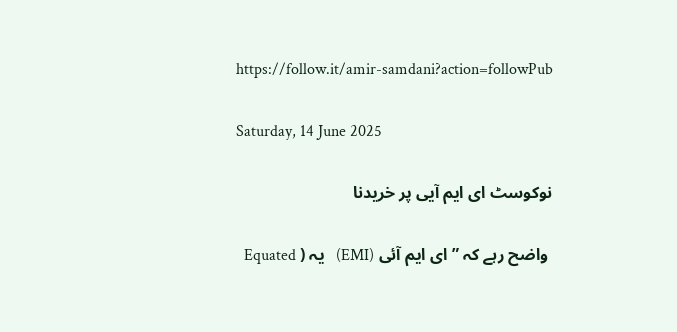https://follow.it/amir-samdani?action=followPub

Saturday, 14 June 2025

نوکوسٹ ای ایم آیی پر خریدنا

 واضح رہے کہ ” ای ایم آئی (EMI)   یہ ( Equated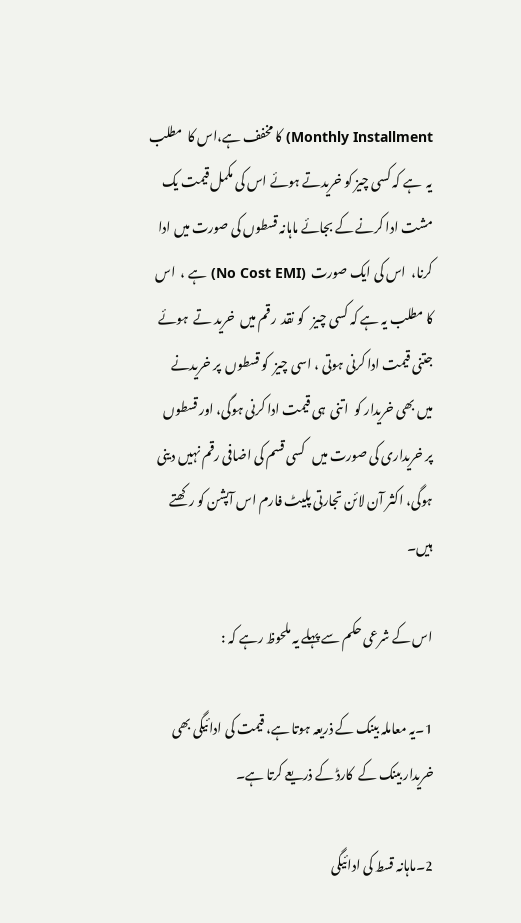Monthly Installment) کا مخفف ہے،اس کا  مطلب یہ  ہے کہ کسی چیز کو خریدتے ہوئے اس کی مکمل قیمت یک مشت ادا کرنے کے بجائے ماہانہ قسطوں کی صورت میں ادا کرنا،  اس کی ایک صورت  (No Cost EMI) ہے ،  اس کا مطلب یہ ہے کہ کسی چیز   کو نقد  رقم میں  خرید تے  ہوئے   جتنی قیمت ادا کرنی ہوتی ، اسی چیز  کو قسطوں  پر خریدنے میں بھی خریدار کو  اتنی  ہی قیمت ادا کرنی ہوگی، اور قسطوں پر خریداری کی صورت میں   کسی قسم کی اضافی رقم نہیں دینی ہوگی، اکثر آن لائن تجارتی پلیٹ فارم اس آپشن کو رکھتے ہیں۔

اس کے شرعی حکم سے پہلے یہ ملحوظ رہے کہ :

1۔یہ معاملہ بینک کے ذریعہ ہوتا ہے، قیمت کی ادائیگی بھی   خریدار بینک کے  کارڈ کے ذریعے کرتا ہے۔

2۔ماہانہ قسط کی ادائیگی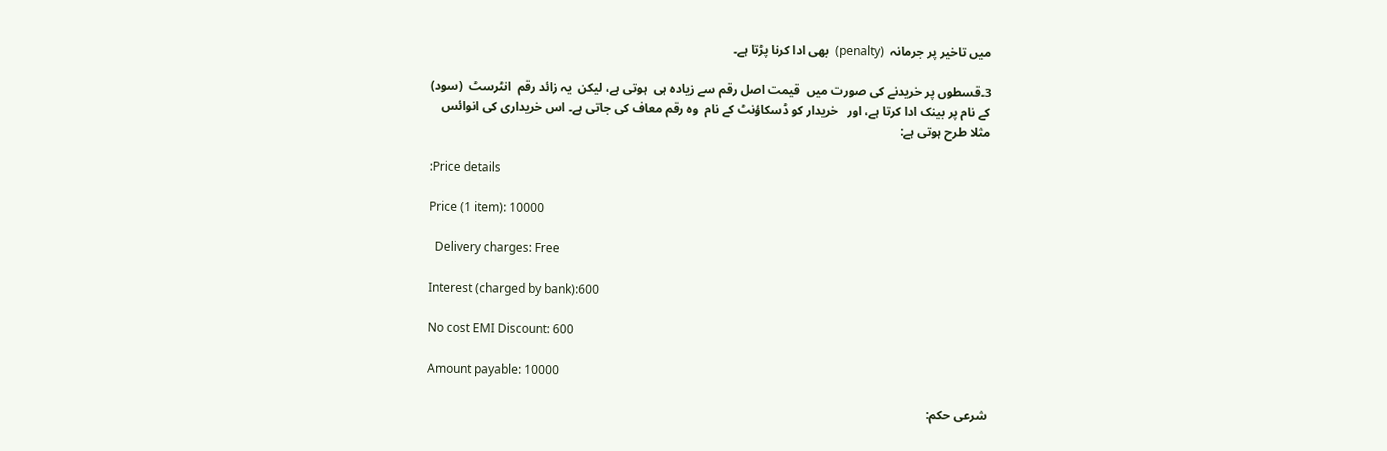میں تاخیر پر جرمانہ  (penalty)  بھی ادا کرنا پڑتا ہے۔

3۔قسطوں پر خریدنے کی صورت میں  قیمت اصل رقم سے زیادہ ہی  ہوتی ہے، لیکن  یہ زائد رقم  انٹرسٹ  (سود) کے نام پر بینک ادا کرتا ہے، اور   خریدار کو ڈسکاؤنٹ کے نام  وہ رقم معاف کی جاتی ہے۔ اس خریداری کی انوائس  مثلا طرح ہوتی ہے:

:Price details

Price (1 item): 10000

  Delivery charges: Free

Interest (charged by bank):600

No cost EMI Discount: 600

Amount payable: 10000

شرعی حکم: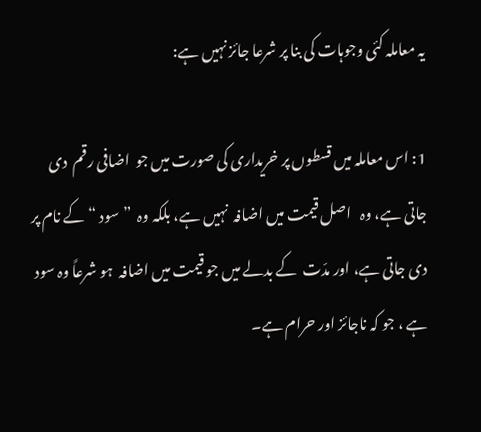یہ معاملہ کئی وجوہات کی بنا پر شرعا جائز نہیں ہے:

1: اس معاملہ میں قسطوں پر خریداری کی صورت میں جو  اضافی رقم  دی جاتی ہے، وہ   اصل قیمت میں اضافہ  نہیں ہے، بلکہ وہ  ”سود “ کے نام پر  دی جاتی ہے، اور مدّت  کے بدلے میں جو قیمت میں اضافہ  ہو شرعاً وہ سود ہے ، جو کہ ناجائز اور حرام ہے۔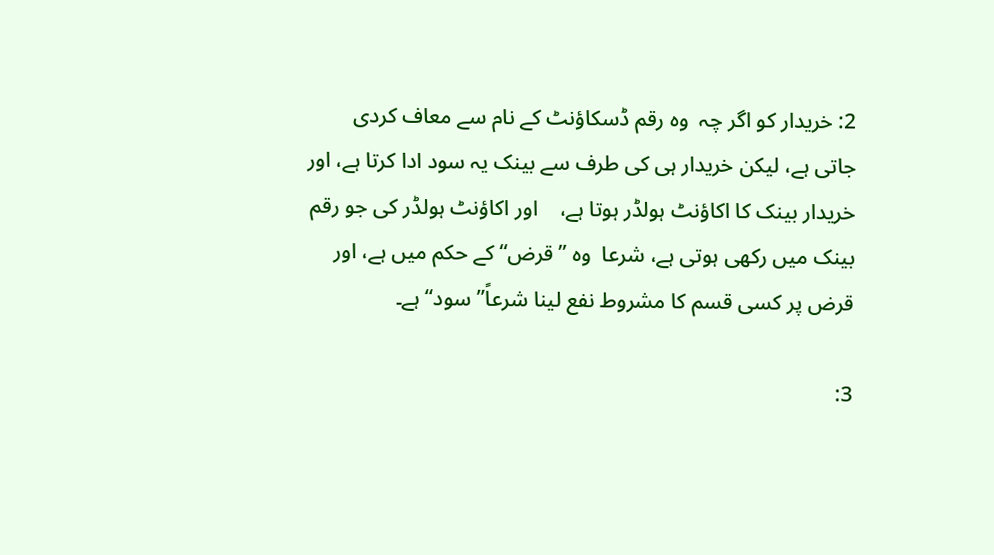2: خریدار کو اگر چہ  وہ رقم ڈسکاؤنٹ کے نام سے معاف کردی جاتی ہے، لیکن خریدار ہی کی طرف سے بینک یہ سود ادا کرتا ہے، اور  خریدار بینک کا اکاؤنٹ ہولڈر ہوتا ہے،    اور اکاؤنٹ ہولڈر کی جو رقم بینک میں رکھی ہوتی ہے، شرعا  وہ ” قرض“ کے حکم میں ہے، اور قرض پر کسی قسم کا مشروط نفع لینا شرعاً”سود“ ہے۔

3: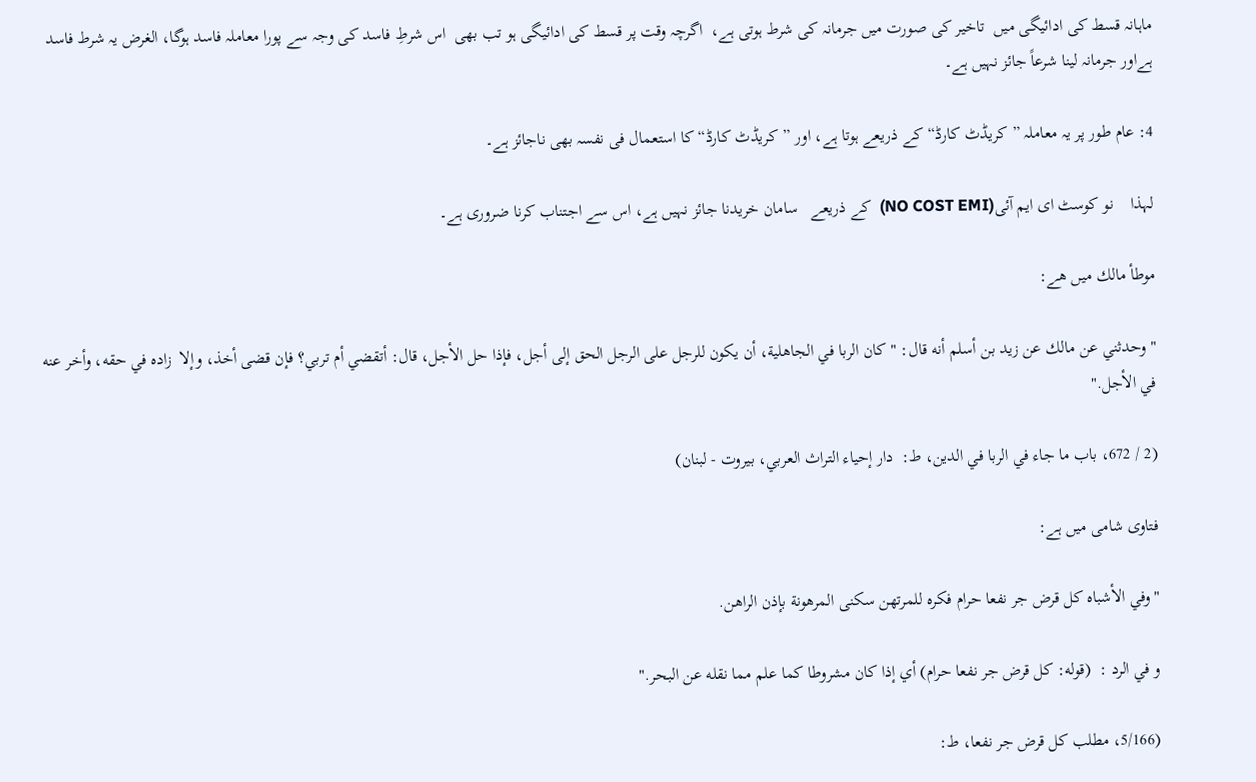ماہانہ قسط کی ادائیگی میں  تاخیر کی صورت میں جرمانہ کی شرط ہوتی ہے،  اگرچہ وقت پر قسط کی ادائیگی ہو تب بھی  اس شرطِ فاسد کی وجہ سے پورا معاملہ فاسد ہوگا، الغرض یہ شرط فاسد ہےاور جرمانہ لینا شرعاً جائز نہیں ہے۔

4: عام طور پر یہ معاملہ ”کریڈٹ کارڈ“ کے ذریعے ہوتا ہے، اور ”کریڈٹ کارڈ“کا استعمال فی نفسہ بھی ناجائز ہے۔

لہذا    نو کوسٹ ای ایم آئی(NO COST EMI)  کے ذریعے   سامان خریدنا جائز نہیں ہے، اس سے اجتناب کرنا ضروری ہے۔

موطأ مالك ميں هے:

" وحدثني عن مالك عن زيد بن أسلم أنه قال: " كان الربا في الجاهلية، أن يكون للرجل على الرجل الحق إلى أجل، فإذا حل الأجل، قال: أتقضي أم تربي؟ فإن قضى أخذ، وإلا  زاده في حقه، وأخر عنه في الأجل."

(2 / 672، باب ما جاء في الربا في الدين، ط:  دار إحياء التراث العربي، بيروت - لبنان)

فتاوی شامی میں ہے:

"وفي الأشباه كل قرض جر نفعا حرام فكره للمرتهن سكنى المرهونة بإذن الراهن.

و في الرد :  (قوله: كل قرض جر نفعا حرام) أي إذا كان مشروطا كما علم مما نقله عن البحر."

(5/166، مطلب کل قرض جر نفعا، ط: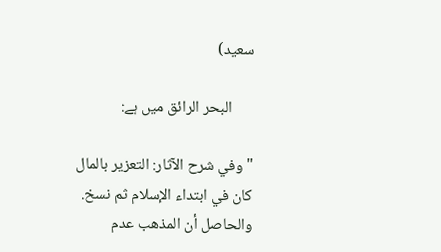سعید)

      البحر الرائق میں ہے:

"وفي شرح الآثار: التعزير بالمال كان في ابتداء الإسلام ثم نسخ. والحاصل أن المذهب عدم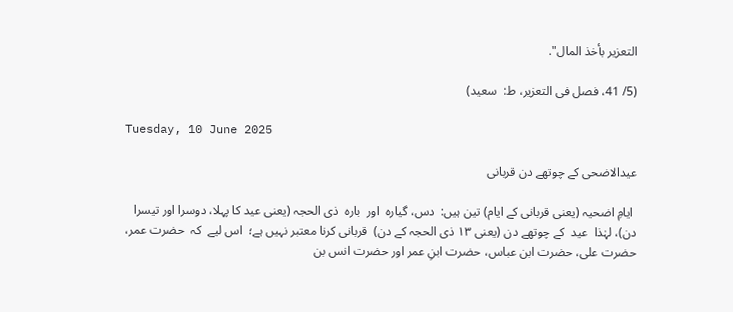التعزير بأخذ المال".

(5/ 41، فصل فی التعزیر، ط:  سعید)

Tuesday, 10 June 2025

عیدالاضحی کے چوتھے دن قربانی

 ایامِ اضحیہ (یعنی قربانی کے ایام) تین ہیں:  دس، گیارہ  اور  بارہ  ذی الحجہ (یعنی عید کا پہلا، دوسرا اور تیسرا دن)، لہٰذا  عید  کے چوتھے دن (یعنی ۱۳ ذی الحجہ کے دن)  قربانی کرنا معتبر نہیں ہے؛  اس لیے  کہ  حضرت عمر، حضرت علی، حضرت ابن عباس، حضرت ابنِ عمر اور حضرت انس بن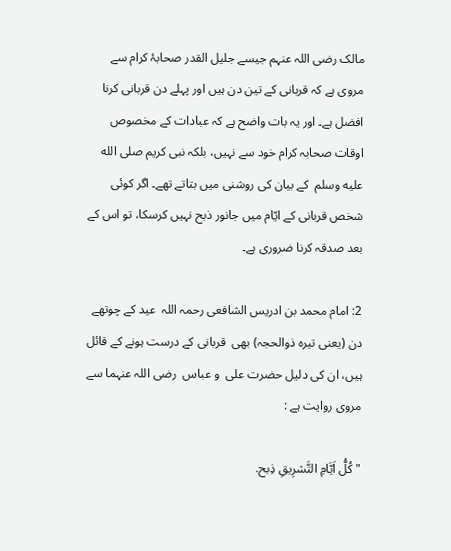مالک رضی اللہ عنہم جیسے جلیل القدر صحابۂ کرام سے مروی ہے کہ قربانی کے تین دن ہیں اور پہلے دن قربانی کرنا افضل ہے۔ اور یہ بات واضح ہے کہ عبادات کے مخصوص اوقات صحابہ کرام خود سے نہیں، بلکہ نبی کریم صلى الله عليه وسلم  کے بیان کی روشنی میں بتاتے تھے۔ اگر کوئی شخص قربانی کے ایّام میں جانور ذبح نہیں کرسکا، تو اس کے بعد صدقہ کرنا ضروری ہے۔

2: امام محمد بن ادریس الشافعی رحمہ اللہ  عید کے چوتھے دن (یعنی تیرہ ذوالحجہ) بھی  قربانی کے درست ہونے کے قائل  ہیں، ان کی دلیل حضرت علی  و عباس  رضی اللہ عنہما سے مروی روایت ہے :

" کُلُّ اَیَّامِ التَّشرِیقِ ذِبح.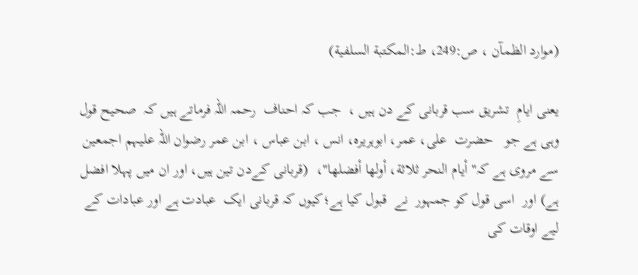(موارد الظمآن ، ص:249، ط:المکتبة السلفیة)

یعنی ایامِ  تشریق سب قربانی کے دن ہیں ،  جب کہ احناف  رحمہ اللہ فرماتے ہیں کہ  صحیح قول وہی ہے جو   حضرت  علی، عمر، ابوہریرہ، انس ، ابن عباس ، ابن عمر رضوان اللہ علیہم اجمعین  سے مروی ہے کہ" أيام النحر ثلاثة، أولها أفضلها"،  (قربانی کےدن تین ہیں، اور ان میں پہلا افضل ہے) اور  اسی قول کو جمہور  نے  قبول کیا ہے؛کیوں کہ قربانی ایک  عبادت ہے اور عبادات کے لیے اوقات کی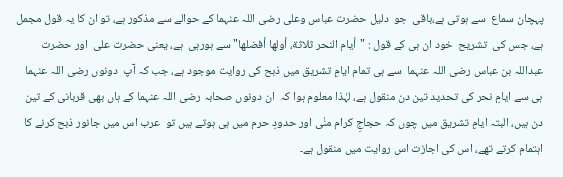پہچان سماع  سے ہوتی ہے،باقی  جو  دلیل حضرت عباس وعلی رضی اللہ عنہما کے حوالے سے مذکور ہے، تو ان کا یہ قول مجمل ہے، جس کی  تشریح  خود ان ہی کے قول : "أيام النحر ثلاثة، أولها أفضلها" سے ہورہی  ہے، یعنی حضرت علی  اور حضرت عبداللہ بن عباس رضی اللہ عنہما  سے ہی تمام ایامِ تشریق میں ذبح کی روایت موجود ہے، جب کہ آپ  دونوں رضی اللہ عنہما  ہی سے ایامِ نحر کی تحدید تین دن منقول ہے، لہٰذا معلوم ہوا کہ  ان دونوں صحابہ رضی اللہ عنہما کے ہاں بھی قربانی کے تین دن ہیں، البتہ ایامِ تشریق میں چوں کہ حجاجِ کرام منٰی اور حدودِ حرم میں ہی ہوتے ہیں تو  عرب اس میں جانور ذبح کرنے کا اہتمام کرتے تھے، اس کی اجازت اس روایت میں منقول ہے۔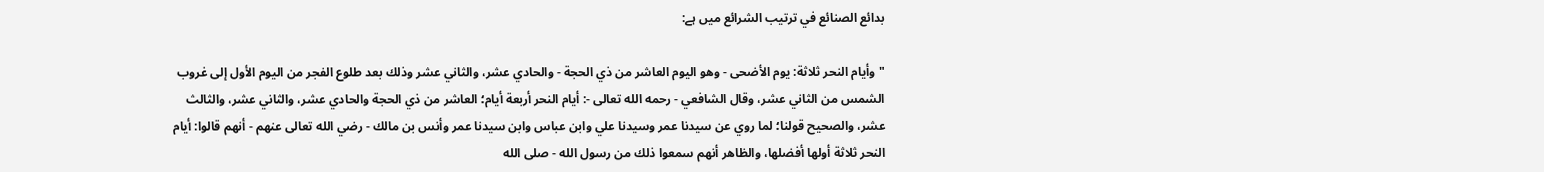بدائع الصنائع في ترتيب الشرائع میں ہے:

"وأيام النحر ثلاثة: يوم الأضحى - وهو اليوم العاشر من ذي الحجة - والحادي عشر، والثاني عشر وذلك بعد طلوع الفجر من اليوم الأول إلى غروب الشمس من الثاني عشر، وقال الشافعي - رحمه الله تعالى -: أيام النحر أربعة أيام؛ العاشر من ذي الحجة والحادي عشر، والثاني عشر، والثالث عشر، والصحيح قولنا؛ لما روي عن سيدنا عمر وسيدنا علي وابن عباس وابن سيدنا عمر وأنس بن مالك - رضي الله تعالى عنهم - أنهم قالوا: أيام النحر ثلاثة أولها أفضلها، والظاهر أنهم سمعوا ذلك من رسول الله - صلى الله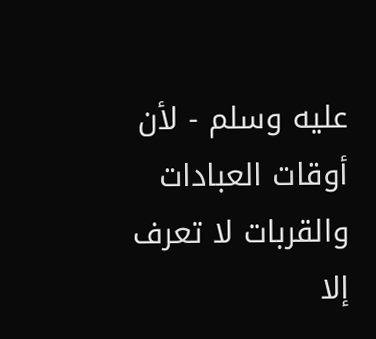عليه وسلم - لأن أوقات العبادات والقربات لا تعرف إلا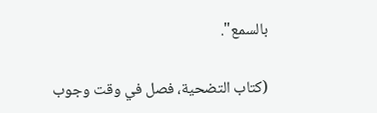بالسمع".

(کتاب التضحیة، فصل في وقت وجوب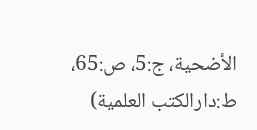الأضحية، ج:5، ص:65، ط:دارالکتب العلمیة)